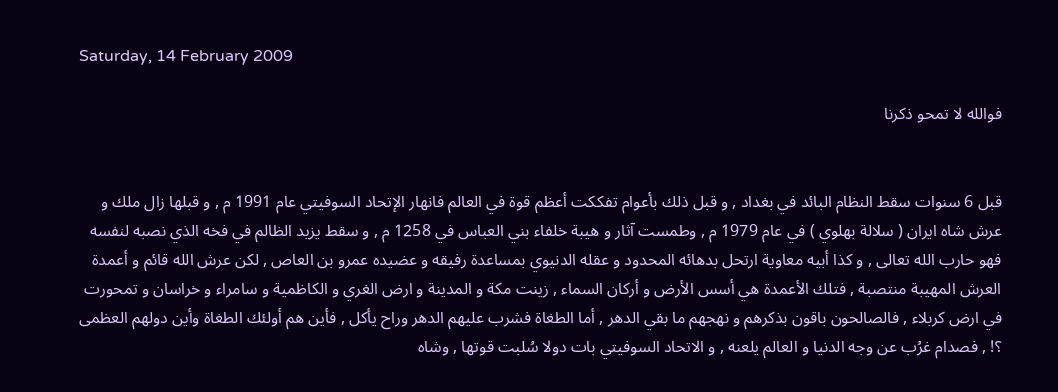Saturday, 14 February 2009

فوالله لا تمحو ذكرنا


قبل 6 سنوات سقط النظام البائد في بغداد , و قبل ذلك بأعوام تفككت أعظم قوة في العالم فانهار الإتحاد السوفيتي عام 1991 م , و قبلها زال ملك و عرش شاه ايران ( سلالة بهلوي ) في عام 1979 م , وطمست آثار و هيبة خلفاء بني العباس في 1258 م , و سقط يزيد الظالم في فخه الذي نصبه لنفسه فهو حارب الله تعالى , و كذا أبيه معاوية ارتحل بدهائه المحدود و عقله الدنيوي بمساعدة رفيقه و عضيده عمرو بن العاص , لكن عرش الله قائم و أعمدة العرش المهيبة منتصبة , فتلك الأعمدة هي أسس الأرض و أركان السماء , زينت مكة و المدينة و ارض الغري و الكاظمية و سامراء و خراسان و تمحورت في ارض كربلاء , فالصالحون باقون بذكرهم و نهجهم ما بقي الدهر , أما الطغاة فشرب عليهم الدهر وراح يأكل , فأين هم أولئك الطغاة وأين دولهم العظمى ؟! , فصدام غرُب عن وجه الدنيا و العالم يلعنه , و الاتحاد السوفيتي بات دولا سُلبت قوتها , وشاه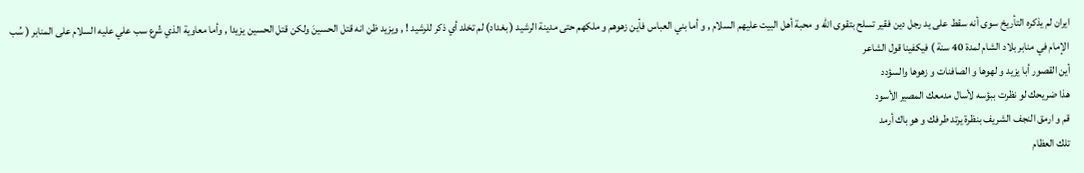ايران لم يذكره التأريخ سوى أنه سقط على يد رجل دين فقير تسلح بتقوى الله و محبة أهل البيت عليهم السلام , و أما بني العباس فأين زهوهم و ملكهم حتى مدينة الرشيد ( بغداد) لم تخلد أي ذكر للرشيد ! , ويزيد ظن انه قتل الحسينَ ولكن قتل الحسين يزيدا , وأما معاوية الذي شّرع سب علي عليه السلام على المنابر ( سُب الإمام في منابر بلاد الشام لمدة 40 سنة ) فيكفينا قول الشاعر
أين القصور أبا يزيد و لهوها و الصافنات و زهوها والسؤدد
هذا ضريحك لو نظرت ببؤسه لأسال مدمعك المصير الأسود
قم و ارمق النجف الشريف بنظرة يرتد طرفك و هو باك أرمد
تلك العظام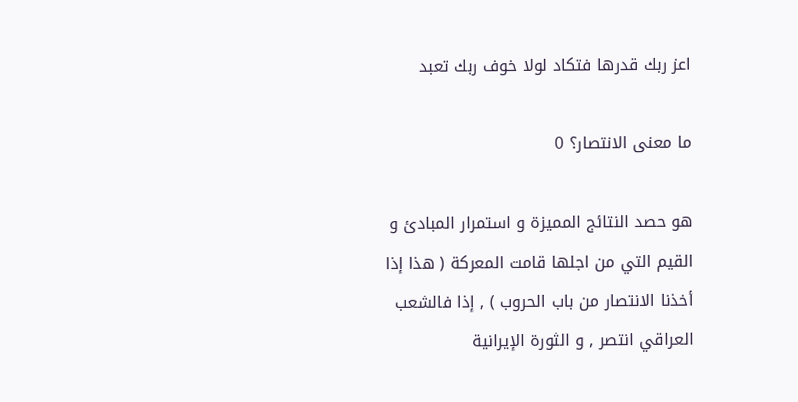اعز ربك قدرها فتكاد لولا خوف ربك تعبد

ما معنى الانتصار؟ 0

هو حصد النتائج المميزة و استمرار المبادئ و القيم التي من اجلها قامت المعركة ( هذا إذا أخذنا الانتصار من باب الحروب ) , إذا فالشعب العراقي انتصر , و الثورة الإيرانية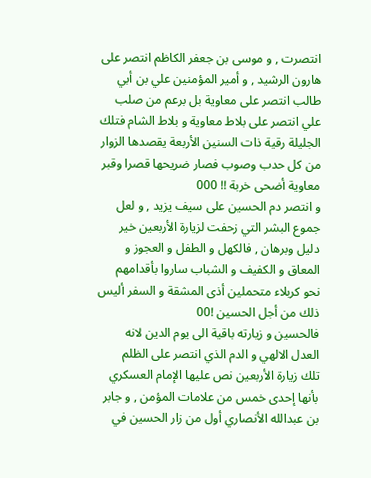انتصرت , و موسى بن جعفر الكاظم انتصر على هارون الرشيد , و أمير المؤمنين علي بن أبي طالب انتصر على معاوية بل برعم من صلب علي انتصر على بلاط معاوية و بلاط الشام فتلك الجليلة رقية ذات السنين الأربعة يقصدها الزوار من كل حدب وصوب فصار ضريحها قصرا وقبر معاوية أضحى خربة !! 000
و انتصر دم الحسين على سيف يزيد , و لعل جموع البشر التي زحفت لزيارة الأربعين خير دليل وبرهان , فالكهل و الطفل و العجوز و المعاق و الكفيف و الشباب ساروا بأقدامهم نحو كربلاء متحملين أذى المشقة و السفر أليس ذلك من أجل الحسين !00
فالحسين و زيارته باقية الى يوم الدين لانه العدل الالهي و الدم الذي انتصر على الظلم
تلك زيارة الأربعين نص عليها الإمام العسكري بأنها إحدى خمس من علامات المؤمن , و جابر بن عبدالله الأنصاري أول من زار الحسين في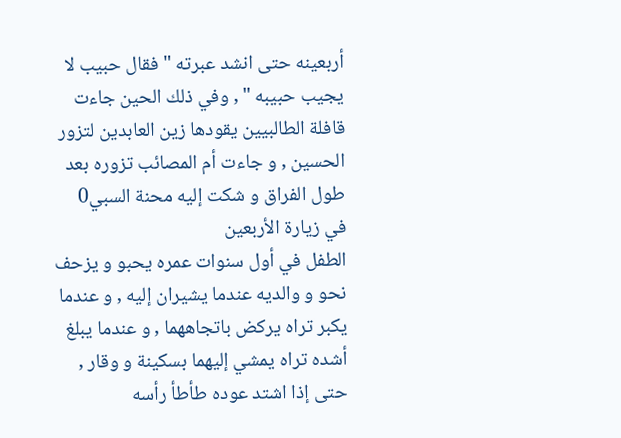أربعينه حتى انشد عبرته " فقال حبيب لا يجيب حبيبه " , وفي ذلك الحين جاءت قافلة الطالبيين يقودها زين العابدين لتزور الحسين , و جاءت أم المصائب تزوره بعد طول الفراق و شكت إليه محنة السبي0
في زيارة الأربعين
الطفل في أول سنوات عمره يحبو و يزحف نحو و والديه عندما يشيران إليه , و عندما يكبر تراه يركض باتجاههما , و عندما يبلغ أشده تراه يمشي إليهما بسكينة و وقار , حتى إذا اشتد عوده طأطأ رأسه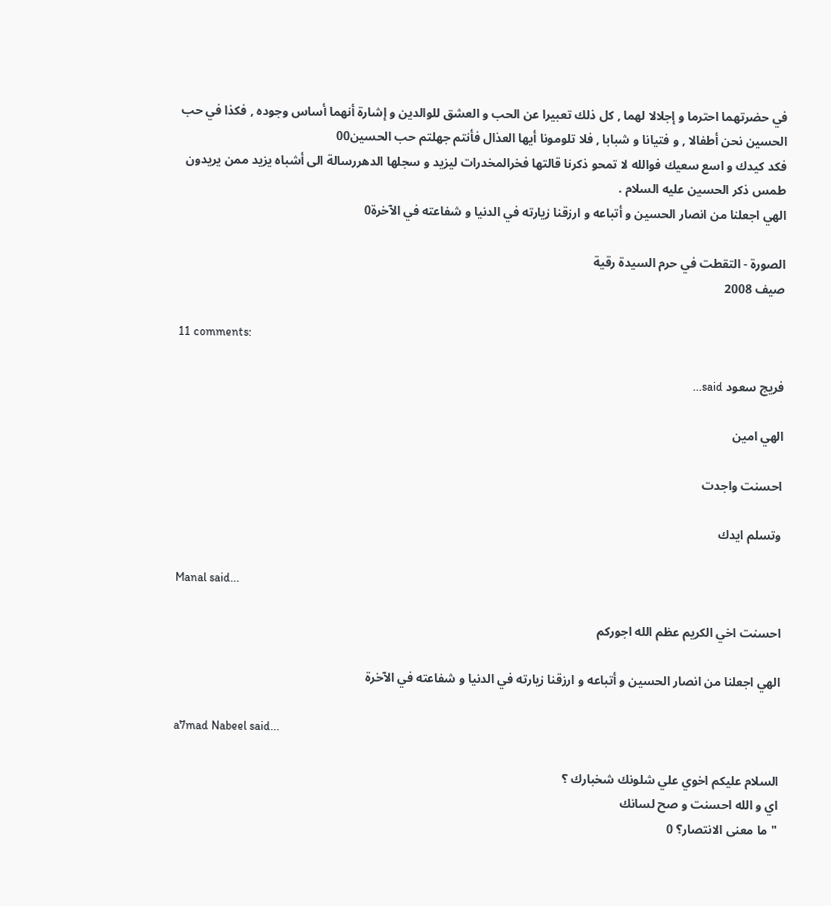في حضرتهما احترما و إجلالا لهما , كل ذلك تعبيرا عن الحب و العشق للوالدين و إشارة أنهما أساس وجوده , فكذا في حب الحسين نحن أطفالا , و فتيانا و شبابا , فلا تلومونا أيها العذال فأنتم جهلتم حب الحسين00
فكد كيدك و اسع سعيك فوالله لا تمحو ذكرنا قالتها فخرالمخدرات ليزيد و سجلها الدهررسالة الى أشباه يزيد ممن يريدون طمس ذكر الحسين عليه السلام .
الهي اجعلنا من انصار الحسين و أتباعه و ارزقنا زيارته في الدنيا و شفاعته في الآخرة0

الصورة - التقطت في حرم السيدة رقية
صيف 2008

11 comments:

فريج سعود said...

الهي امين

احسنت واجدت

وتسلم ايدك

Manal said...

احسنت اخي الكريم عظم الله اجوركم

الهي اجعلنا من انصار الحسين و أتباعه و ارزقنا زيارته في الدنيا و شفاعته في الآخرة

a7mad Nabeel said...

السلام عليكم اخوي علي شلونك شخبارك ؟
اي و الله احسنت و صح لسانك
"ما معنى الانتصار؟ 0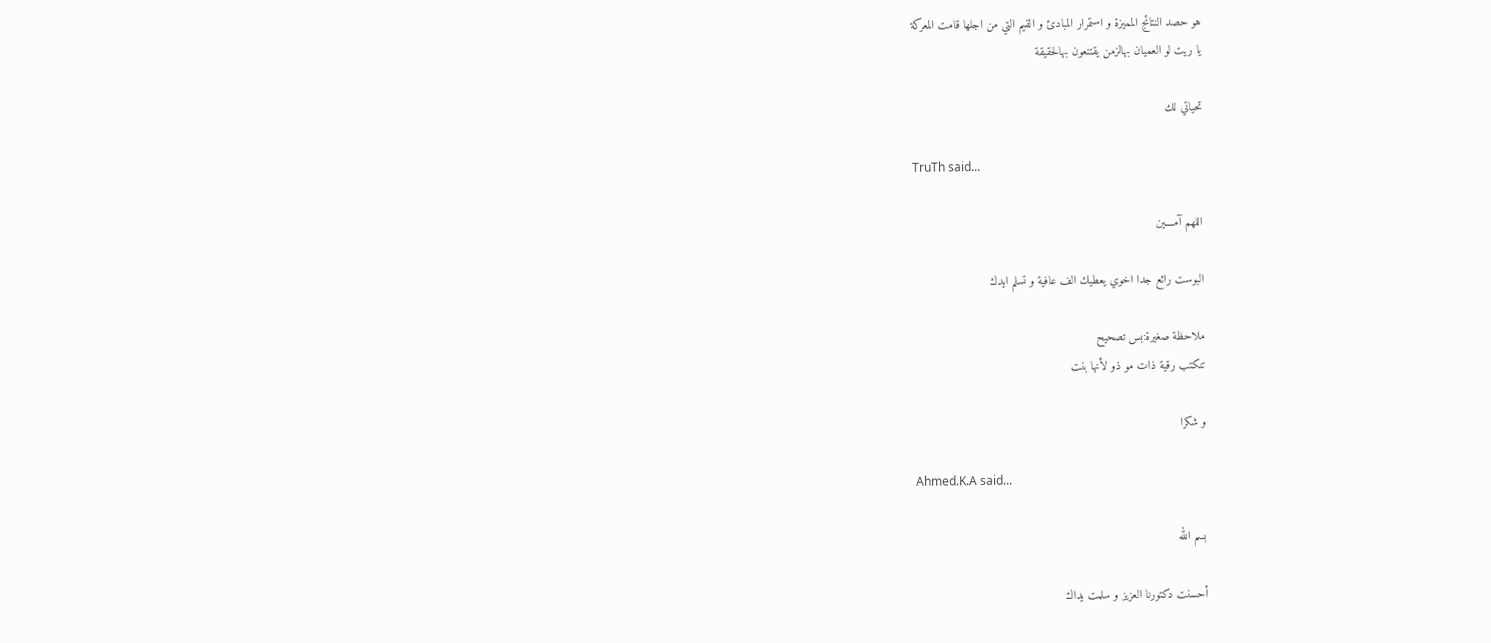هو حصد النتائج المميزة و استمرار المبادئ و القيم التي من اجلها قامت المعركة
يا ريت لو العميان بهالزمن يقتنعون بهالحقيقة

تحياتي لك

TruTh said...

اللهم آمــــين

البوست رائع جدا اخوي يعطيك الف عافية و تسلم ايدك

ملاحظة صغيرة:بس تصحيح
تنكتب رقية ذات مو ذو لأنها بنت

و شكرا

Ahmed.K.A said...

بسم الله

أحسنت دكتورنا العزيز و سلمت يداك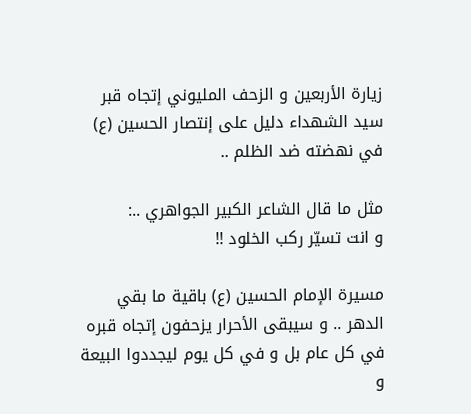زيارة الأربعين و الزحف المليوني إتجاه قبر سيد الشهداء دليل على إنتصار الحسين (ع) في نهضته ضد الظلم ..

مثل ما قال الشاعر الكبير الجواهري ..:
و انت تسيّر ركب الخلود !!

مسيرة الإمام الحسين (ع) باقية ما بقي الدهر .. و سيبقى الأحرار يزحفون إتجاه قبره في كل عام بل و في كل يوم ليجددوا البيعة و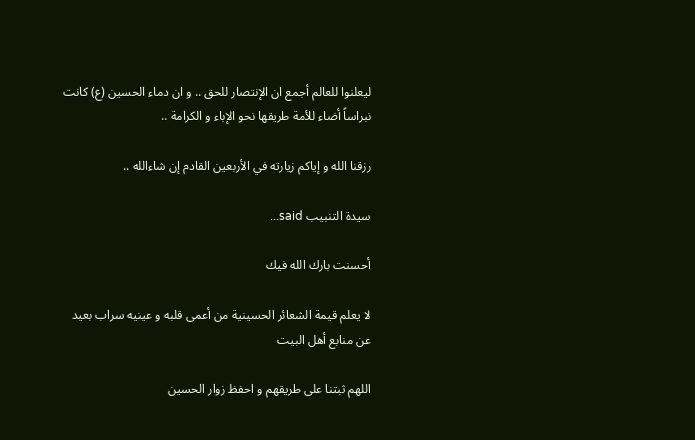ليعلنوا للعالم أجمع ان الإنتصار للحق .. و ان دماء الحسين (ع) كانت نبراساً أضاء للأمة طريقها نحو الإباء و الكرامة ..

رزقنا الله و إياكم زيارته في الأربعين القادم إن شاءالله ..

سيدة التنبيب said...

أحسنت بارك الله فيك

لا يعلم قيمة الشعائر الحسينية من أعمى قلبه و عينيه سراب بعيد عن منابع أهل البيت

اللهم ثبتنا على طريقهم و احفظ زوار الحسين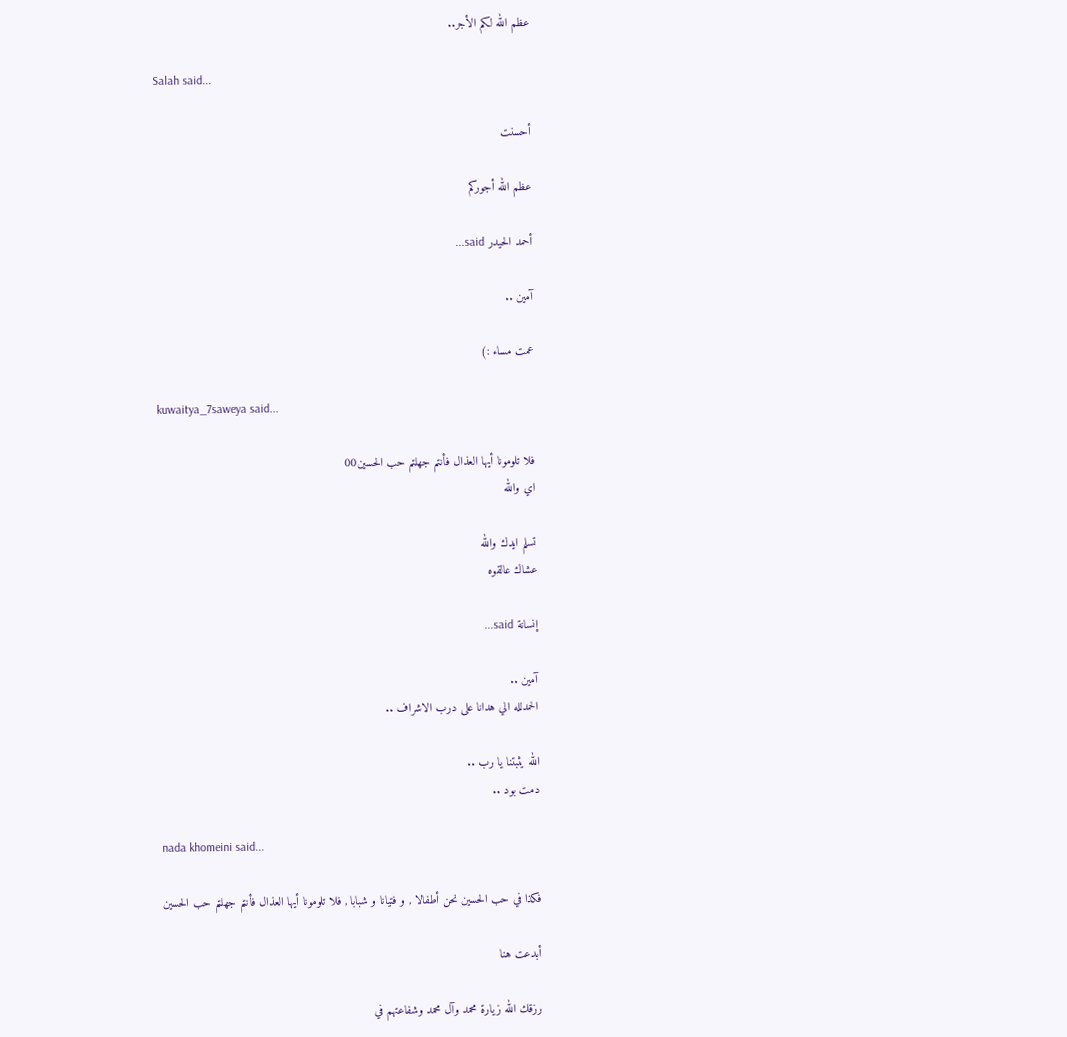عظم الله لكم الأجر..

Salah said...

أحسنت

عظم الله أجوركم

أحمد الحيدر said...

آمين ..

عمت مساء :)

kuwaitya_7saweya said...

فلا تلومونا أيها العذال فأنتم جهلتم حب الحسين00
اي والله

تسلم ايدك والله
عشاك عالقوه

إنسانة said...

آمين ..
الحمدلله الي هدانا على درب الاشراف ..

الله يثبتنا يا رب ..
دمت بود ..

nada khomeini said...

فكذا في حب الحسين نحن أطفالا , و فتيانا و شبابا , فلا تلومونا أيها العذال فأنتم جهلتم حب الحسين

أبدعت هنا

رزقك الله زيارة محمد وآل محمد وشفاعتهم في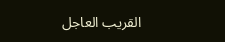القريب العاجل